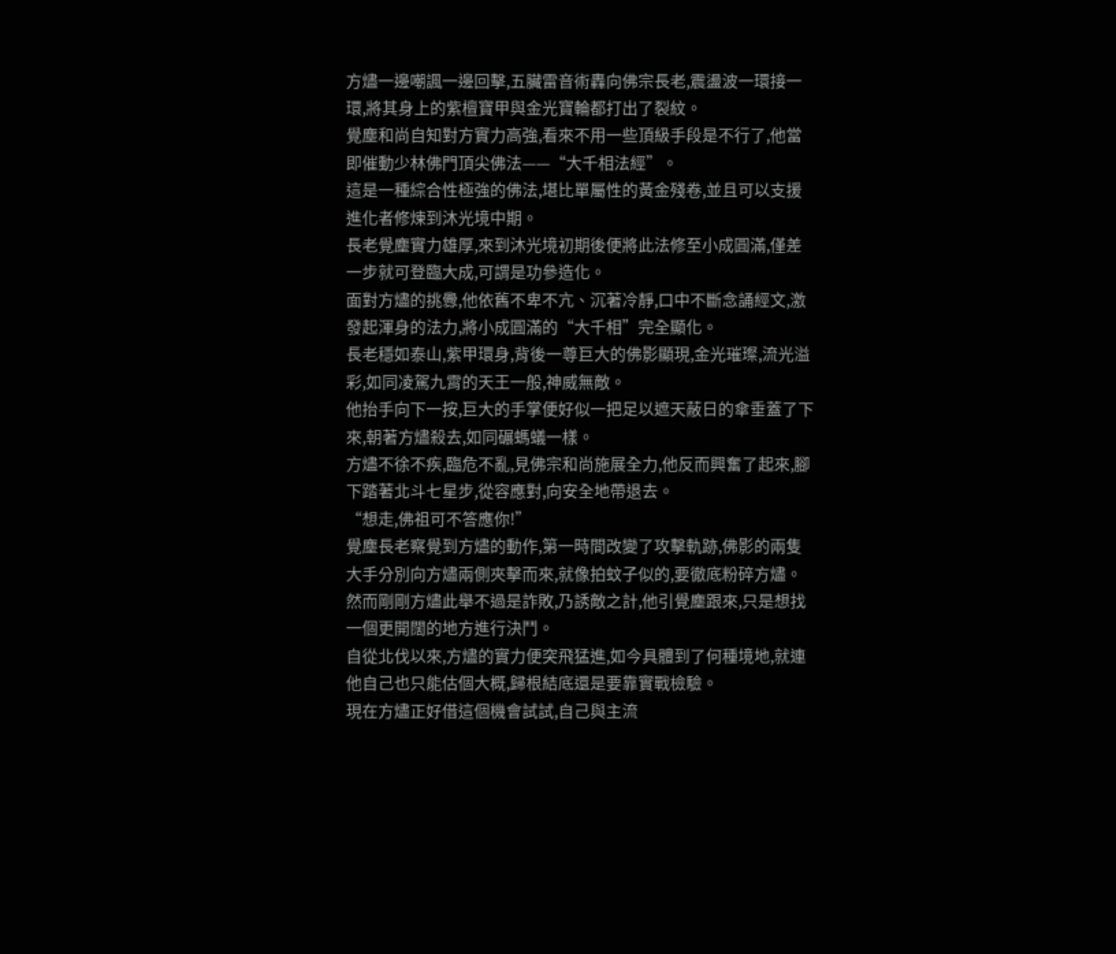方燼一邊嘲諷一邊回擊,五臟雷音術轟向佛宗長老,震盪波一環接一環,將其身上的紫檀寶甲與金光寶輪都打出了裂紋。
覺塵和尚自知對方實力高強,看來不用一些頂級手段是不行了,他當即催動少林佛門頂尖佛法——“大千相法經”。
這是一種綜合性極強的佛法,堪比單屬性的黃金殘卷,並且可以支援進化者修煉到沐光境中期。
長老覺塵實力雄厚,來到沐光境初期後便將此法修至小成圓滿,僅差一步就可登臨大成,可謂是功參造化。
面對方燼的挑釁,他依舊不卑不亢、沉著冷靜,口中不斷念誦經文,激發起渾身的法力,將小成圓滿的“大千相”完全顯化。
長老穩如泰山,紫甲環身,背後一尊巨大的佛影顯現,金光璀璨,流光溢彩,如同凌駕九霄的天王一般,神威無敵。
他抬手向下一按,巨大的手掌便好似一把足以遮天蔽日的傘垂蓋了下來,朝著方燼殺去,如同碾螞蟻一樣。
方燼不徐不疾,臨危不亂,見佛宗和尚施展全力,他反而興奮了起來,腳下踏著北斗七星步,從容應對,向安全地帶退去。
“想走,佛祖可不答應你!”
覺塵長老察覺到方燼的動作,第一時間改變了攻擊軌跡,佛影的兩隻大手分別向方燼兩側夾擊而來,就像拍蚊子似的,要徹底粉碎方燼。
然而剛剛方燼此舉不過是詐敗,乃誘敵之計,他引覺塵跟來,只是想找一個更開闊的地方進行決鬥。
自從北伐以來,方燼的實力便突飛猛進,如今具體到了何種境地,就連他自己也只能估個大概,歸根結底還是要靠實戰檢驗。
現在方燼正好借這個機會試試,自己與主流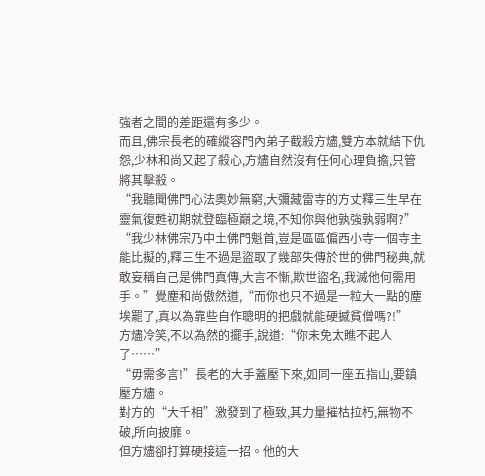強者之間的差距還有多少。
而且,佛宗長老的確縱容門內弟子截殺方燼,雙方本就結下仇怨,少林和尚又起了殺心,方燼自然沒有任何心理負擔,只管將其擊殺。
“我聽聞佛門心法奧妙無窮,大彌藏雷寺的方丈釋三生早在靈氣復甦初期就登臨極巔之境,不知你與他孰強孰弱啊?”
“我少林佛宗乃中土佛門魁首,豈是區區偏西小寺一個寺主能比擬的,釋三生不過是盜取了幾部失傳於世的佛門秘典,就敢妄稱自己是佛門真傳,大言不慚,欺世盜名,我滅他何需用手。”覺塵和尚傲然道,“而你也只不過是一粒大一點的塵埃罷了,真以為靠些自作聰明的把戲就能硬撼貧僧嗎?!”
方燼冷笑,不以為然的擺手,說道:“你未免太瞧不起人了……”
“毋需多言!”長老的大手蓋壓下來,如同一座五指山,要鎮壓方燼。
對方的“大千相”激發到了極致,其力量摧枯拉朽,無物不破,所向披靡。
但方燼卻打算硬接這一招。他的大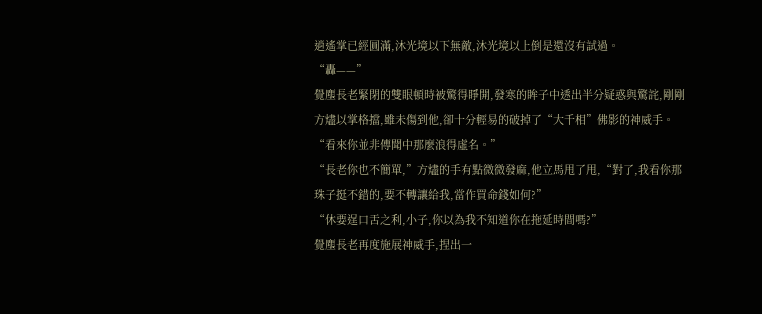逍遙掌已經圓滿,沐光境以下無敵,沐光境以上倒是還沒有試過。
“轟——”
覺塵長老緊閉的雙眼頓時被驚得睜開,發寒的眸子中透出半分疑惑與驚詫,剛剛方燼以掌格擋,雖未傷到他,卻十分輕易的破掉了“大千相”佛影的神威手。
“看來你並非傳聞中那麼浪得虛名。”
“長老你也不簡單,”方燼的手有點微微發麻,他立馬甩了甩,“對了,我看你那珠子挺不錯的,要不轉讓給我,當作買命錢如何?”
“休要逞口舌之利,小子,你以為我不知道你在拖延時間嗎?”
覺塵長老再度施展神威手,捏出一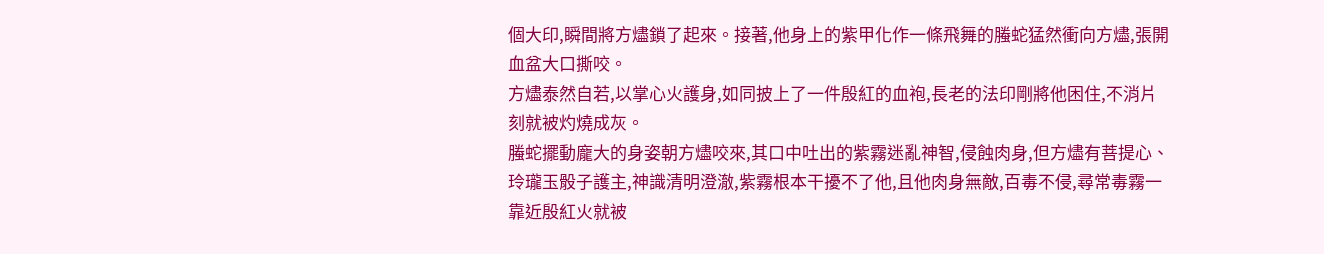個大印,瞬間將方燼鎖了起來。接著,他身上的紫甲化作一條飛舞的螣蛇猛然衝向方燼,張開血盆大口撕咬。
方燼泰然自若,以掌心火護身,如同披上了一件殷紅的血袍,長老的法印剛將他困住,不消片刻就被灼燒成灰。
螣蛇擺動龐大的身姿朝方燼咬來,其口中吐出的紫霧迷亂神智,侵蝕肉身,但方燼有菩提心、玲瓏玉骰子護主,神識清明澄澈,紫霧根本干擾不了他,且他肉身無敵,百毒不侵,尋常毒霧一靠近殷紅火就被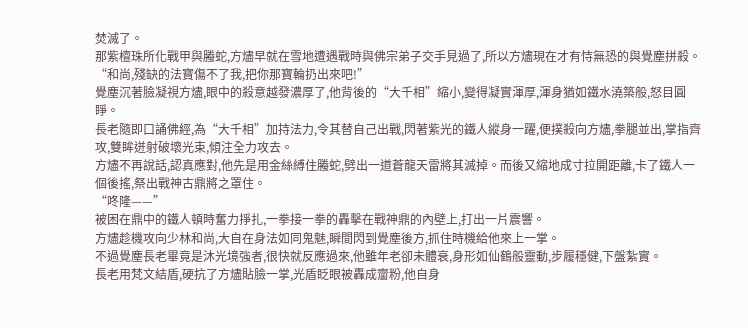焚滅了。
那紫檀珠所化戰甲與螣蛇,方燼早就在雪地遭遇戰時與佛宗弟子交手見過了,所以方燼現在才有恃無恐的與覺塵拼殺。
“和尚,殘缺的法寶傷不了我,把你那寶輪扔出來吧!”
覺塵沉著臉凝視方燼,眼中的殺意越發濃厚了,他背後的“大千相”縮小,變得凝實渾厚,渾身猶如鐵水澆築般,怒目圓睜。
長老隨即口誦佛經,為“大千相”加持法力,令其替自己出戰,閃著紫光的鐵人縱身一躍,便撲殺向方燼,拳腿並出,掌指齊攻,雙眸迸射破壞光束,傾注全力攻去。
方燼不再說話,認真應對,他先是用金絲縛住螣蛇,劈出一道蒼龍天雷將其滅掉。而後又縮地成寸拉開距離,卡了鐵人一個後搖,祭出戰神古鼎將之罩住。
“咚隆——”
被困在鼎中的鐵人頓時奮力掙扎,一拳接一拳的轟擊在戰神鼎的內壁上,打出一片震響。
方燼趁機攻向少林和尚,大自在身法如同鬼魅,瞬間閃到覺塵後方,抓住時機給他來上一掌。
不過覺塵長老畢竟是沐光境強者,很快就反應過來,他雖年老卻未體衰,身形如仙鶴般靈動,步履穩健,下盤紮實。
長老用梵文結盾,硬抗了方燼貼臉一掌,光盾眨眼被轟成齏粉,他自身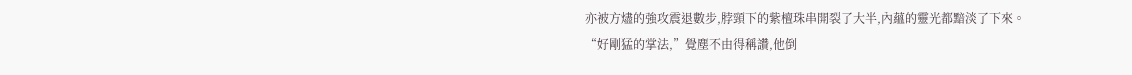亦被方燼的強攻震退數步,脖頸下的紫檀珠串開裂了大半,內蘊的靈光都黯淡了下來。
“好剛猛的掌法,”覺塵不由得稱讚,他倒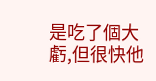是吃了個大虧,但很快他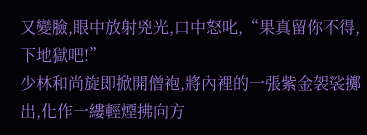又變臉,眼中放射兇光,口中怒叱,“果真留你不得,下地獄吧!”
少林和尚旋即掀開僧袍,將內裡的一張紫金袈裟擲出,化作一縷輕煙拂向方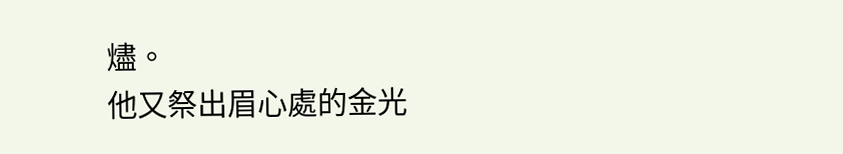燼。
他又祭出眉心處的金光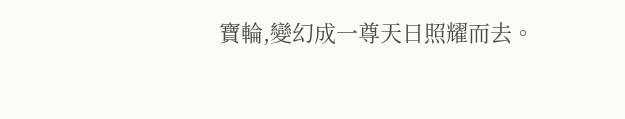寶輪,變幻成一尊天日照耀而去。